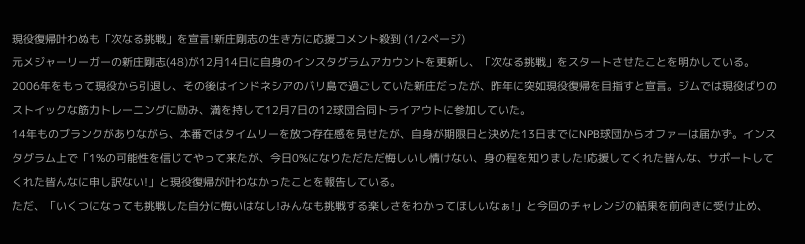現役復帰叶わぬも「次なる挑戦」を宣言!新庄剛志の生き方に応援コメント殺到 (1/2ページ)
元メジャーリーガーの新庄剛志(48)が12月14日に自身のインスタグラムアカウントを更新し、「次なる挑戦」をスタートさせたことを明かしている。
2006年をもって現役から引退し、その後はインドネシアのバリ島で過ごしていた新庄だったが、昨年に突如現役復帰を目指すと宣言。ジムでは現役ばりのストイックな筋力トレーニングに励み、満を持して12月7日の12球団合同トライアウトに参加していた。
14年ものブランクがありながら、本番ではタイムリーを放つ存在感を見せたが、自身が期限日と決めた13日までにNPB球団からオファーは届かず。インスタグラム上で「1%の可能性を信じてやって来たが、今日0%になりただただ悔しいし情けない、身の程を知りました!応援してくれた皆んな、サポートしてくれた皆んなに申し訳ない!」と現役復帰が叶わなかったことを報告している。
ただ、「いくつになっても挑戦した自分に悔いはなし!みんなも挑戦する楽しさをわかってほしいなぁ!」と今回のチャレンジの結果を前向きに受け止め、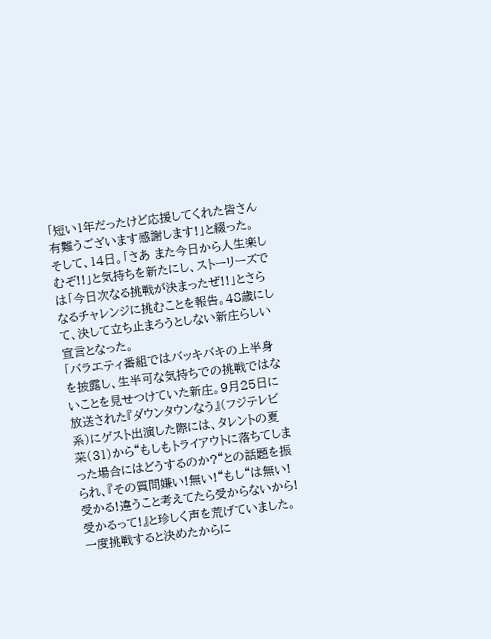「短い1年だったけど応援してくれた皆さん有難うございます感謝します!」と綴った。
そして、14日。「さあ また今日から人生楽しむぞ!!」と気持ちを新たにし、ストーリーズでは「今日次なる挑戦が決まったぜ!!」とさらなるチャレンジに挑むことを報告。48歳にして、決して立ち止まろうとしない新庄らしい宣言となった。
「バラエティ番組ではバッキバキの上半身を披露し、生半可な気持ちでの挑戦ではないことを見せつけていた新庄。9月25日に放送された『ダウンタウンなう』(フジテレビ系)にゲスト出演した際には、タレントの夏菜(31)から“もしもトライアウトに落ちてしまった場合にはどうするのか?“との話題を振られ、『その質問嫌い!無い!“もし“は無い!受かる!違うこと考えてたら受からないから!受かるって!』と珍しく声を荒げていました。一度挑戦すると決めたからに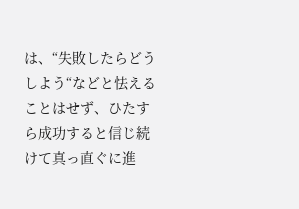は、“失敗したらどうしよう“などと怯えることはせず、ひたすら成功すると信じ続けて真っ直ぐに進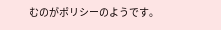むのがポリシーのようです。